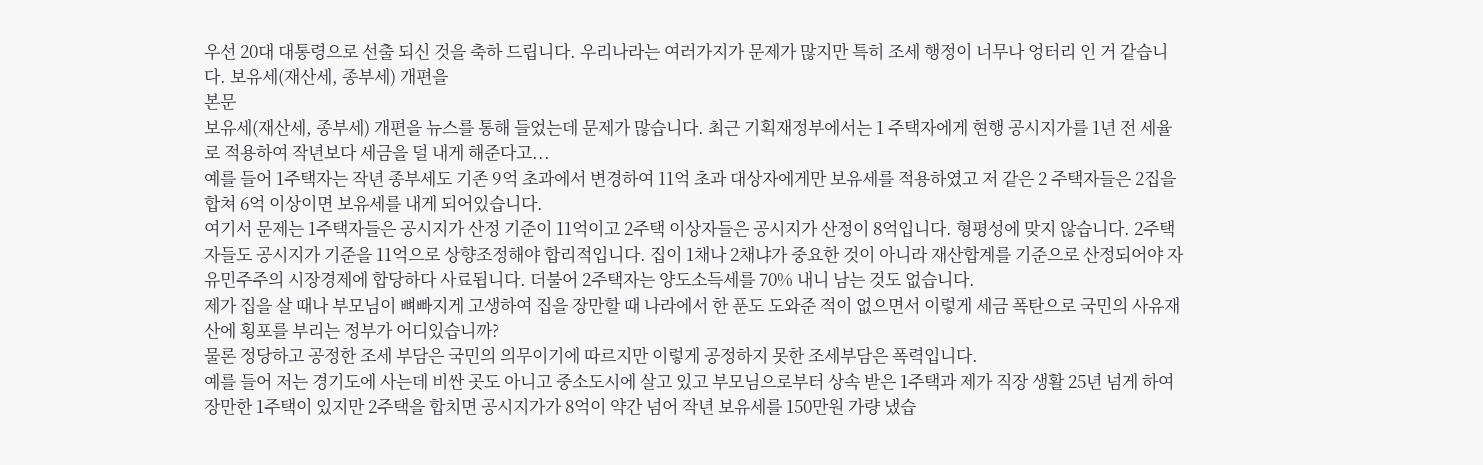우선 20대 대통령으로 선출 되신 것을 축하 드립니다. 우리나라는 여러가지가 문제가 많지만 특히 조세 행정이 너무나 엉터리 인 거 같습니다. 보유세(재산세, 종부세) 개편을
본문
보유세(재산세, 종부세) 개편을 뉴스를 통해 들었는데 문제가 많습니다. 최근 기획재정부에서는 1 주택자에게 현행 공시지가를 1년 전 세율로 적용하여 작년보다 세금을 덜 내게 해준다고...
예를 들어 1주택자는 작년 종부세도 기존 9억 초과에서 변경하여 11억 초과 대상자에게만 보유세를 적용하였고 저 같은 2 주택자들은 2집을 합쳐 6억 이상이면 보유세를 내게 되어있습니다.
여기서 문제는 1주택자들은 공시지가 산정 기준이 11억이고 2주택 이상자들은 공시지가 산정이 8억입니다. 형평성에 맞지 않습니다. 2주택자들도 공시지가 기준을 11억으로 상향조정해야 합리적입니다. 집이 1채나 2채냐가 중요한 것이 아니라 재산합계를 기준으로 산정되어야 자유민주주의 시장경제에 합당하다 사료됩니다. 더불어 2주택자는 양도소득세를 70% 내니 남는 것도 없습니다.
제가 집을 살 때나 부모님이 뼈빠지게 고생하여 집을 장만할 때 나라에서 한 푼도 도와준 적이 없으면서 이렇게 세금 폭탄으로 국민의 사유재산에 횡포를 부리는 정부가 어디있습니까?
물론 정당하고 공정한 조세 부담은 국민의 의무이기에 따르지만 이렇게 공정하지 못한 조세부담은 폭력입니다.
예를 들어 저는 경기도에 사는데 비싼 곳도 아니고 중소도시에 살고 있고 부모님으로부터 상속 받은 1주택과 제가 직장 생활 25년 넘게 하여 장만한 1주택이 있지만 2주택을 합치면 공시지가가 8억이 약간 넘어 작년 보유세를 150만원 가량 냈습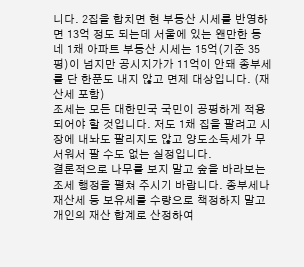니다. 2집을 합치면 현 부동산 시세를 반영하면 13억 정도 되는데 서울에 있는 왠만한 동네 1채 아파트 부동산 시세는 15억(기준 35평)이 넘지만 공시지가가 11억이 안돼 종부세를 단 한푼도 내지 않고 면제 대상입니다. (재산세 포함)
조세는 모든 대한민국 국민이 공평하게 적용되어야 할 것입니다. 저도 1채 집을 팔려고 시장에 내놔도 팔리지도 않고 양도소득세가 무서워서 팔 수도 없는 실정입니다.
결론적으로 나무를 보지 말고 숲을 바라보는 조세 행정을 펼쳐 주시기 바랍니다. 종부세나 재산세 등 보유세를 수량으로 책정하지 말고 개인의 재산 합계로 산정하여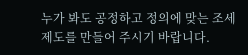누가 봐도 공정하고 정의에 맞는 조세 제도를 만들어 주시기 바랍니다.